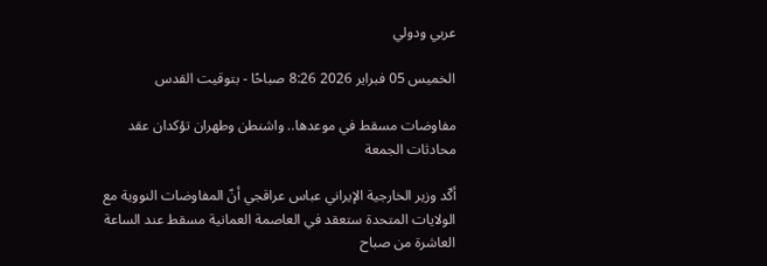عربي ودولي

الخميس 05 فبراير 2026 8:26 صباحًا - بتوقيت القدس

مفاوضات مسقط في موعدها.. واشنطن وطهران تؤكدان عقد محادثات الجمعة

أكّد وزير الخارجية الإيراني عباس عراقجي أنّ المفاوضات النووية مع الولايات المتحدة ستعقد في العاصمة العمانية مسقط عند الساعة العاشرة من صباح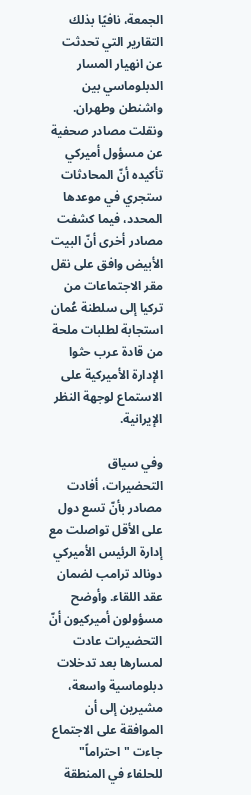الجمعة، نافيًا بذلك التقارير التي تحدثت عن انهيار المسار الدبلوماسي بين واشنطن وطهران. ونقلت مصادر صحفية عن مسؤول أميركي تأكيده أنّ المحادثات ستجري في موعدها المحدد، فيما كشفت مصادر أخرى أنّ البيت الأبيض وافق على نقل مقر الاجتماعات من تركيا إلى سلطنة عُمان استجابة لطلبات ملحة من قادة عرب حثوا الإدارة الأميركية على الاستماع لوجهة النظر الإيرانية.

وفي سياق التحضيرات، أفادت مصادر بأنّ تسع دول على الأقل تواصلت مع إدارة الرئيس الأميركي دونالد ترامب لضمان عقد اللقاء. وأوضح مسؤولون أميركيون أنّ التحضيرات عادت لمسارها بعد تدخلات دبلوماسية واسعة، مشيرين إلى أن الموافقة على الاجتماع جاءت "احتراماً" للحلفاء في المنطقة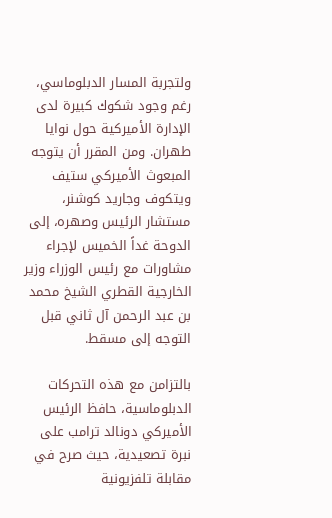ولتجربة المسار الدبلوماسي، رغم وجود شكوك كبيرة لدى الإدارة الأميركية حول نوايا طهران. ومن المقرر أن يتوجه المبعوث الأميركي ستيف ويتكوف وجاريد كوشنر، مستشار الرئيس وصهره، إلى الدوحة غداً الخميس لإجراء مشاورات مع رئيس الوزراء وزير الخارجية القطري الشيخ محمد بن عبد الرحمن آل ثاني قبل التوجه إلى مسقط.

بالتزامن مع هذه التحركات الدبلوماسية، حافظ الرئيس الأميركي دونالد ترامب على نبرة تصعيدية، حيث صرح في مقابلة تلفزيونية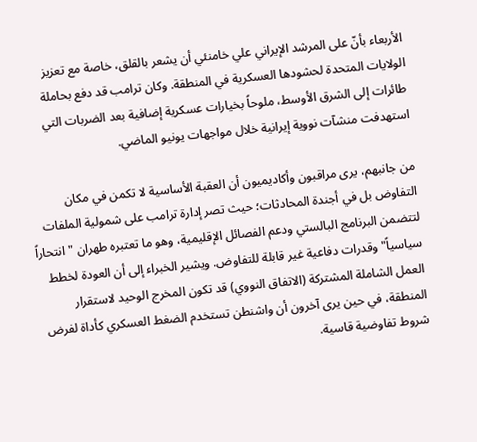الأربعاء بأنّ على المرشد الإيراني علي خامنئي أن يشعر بالقلق، خاصة مع تعزيز الولايات المتحدة لحشودها العسكرية في المنطقة. وكان ترامب قد دفع بحاملة طائرات إلى الشرق الأوسط، ملوحاً بخيارات عسكرية إضافية بعد الضربات التي استهدفت منشآت نووية إيرانية خلال مواجهات يونيو الماضي.

من جانبهم، يرى مراقبون وأكاديميون أن العقبة الأساسية لا تكمن في مكان التفاوض بل في أجندة المحادثات؛ حيث تصر إدارة ترامب على شمولية الملفات لتتضمن البرنامج البالستي ودعم الفصائل الإقليمية، وهو ما تعتبره طهران "انتحاراً سياسياً" وقدرات دفاعية غير قابلة للتفاوض. ويشير الخبراء إلى أن العودة لخطط العمل الشاملة المشتركة (الاتفاق النووي) قد تكون المخرج الوحيد لاستقرار المنطقة، في حين يرى آخرون أن واشنطن تستخدم الضغط العسكري كأداة لفرض شروط تفاوضية قاسية.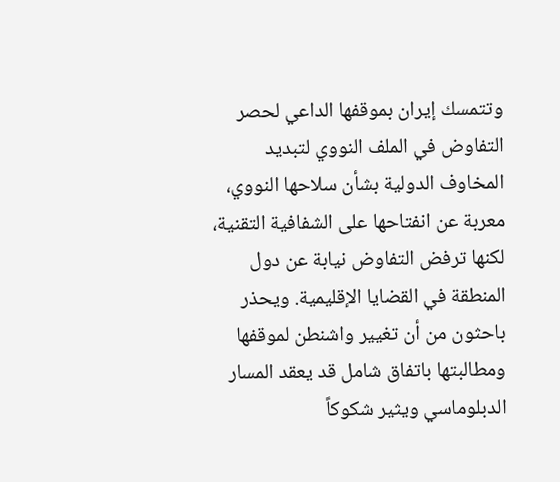وتتمسك إيران بموقفها الداعي لحصر التفاوض في الملف النووي لتبديد المخاوف الدولية بشأن سلاحها النووي، معربة عن انفتاحها على الشفافية التقنية، لكنها ترفض التفاوض نيابة عن دول المنطقة في القضايا الإقليمية. ويحذر باحثون من أن تغيير واشنطن لموقفها ومطالبتها باتفاق شامل قد يعقد المسار الدبلوماسي ويثير شكوكاً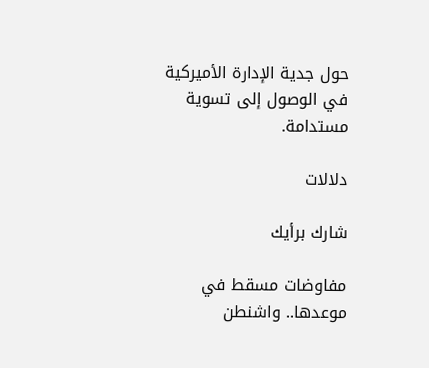حول جدية الإدارة الأميركية في الوصول إلى تسوية مستدامة.

دلالات

شارك برأيك

مفاوضات مسقط في موعدها.. واشنطن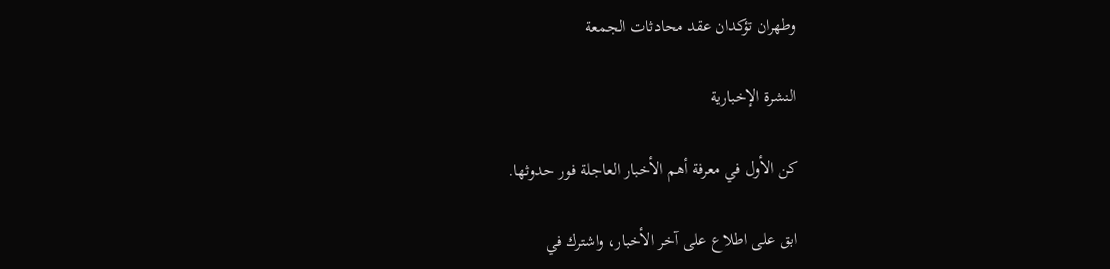وطهران تؤكدان عقد محادثات الجمعة

النشرة الإخبارية

كن الأول في معرفة أهم الأخبار العاجلة فور حدوثها.

ابق على اطلاع على آخر الأخبار، واشترك في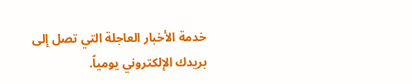خدمة الأخبار العاجلة التي تصل إلى بريدك الإلكتروني يومياً.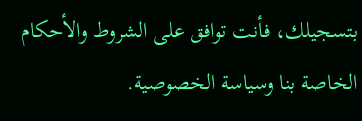بتسجيلك، فأنت توافق على الشروط والأحكام الخاصة بنا وسياسة الخصوصية.